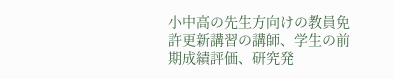小中高の先生方向けの教員免許更新講習の講師、学生の前期成績評価、研究発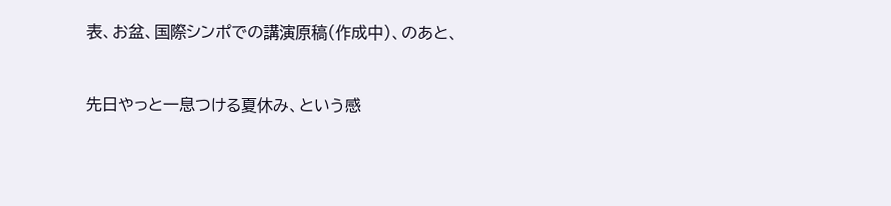表、お盆、国際シンポでの講演原稿(作成中)、のあと、


先日やっと一息つける夏休み、という感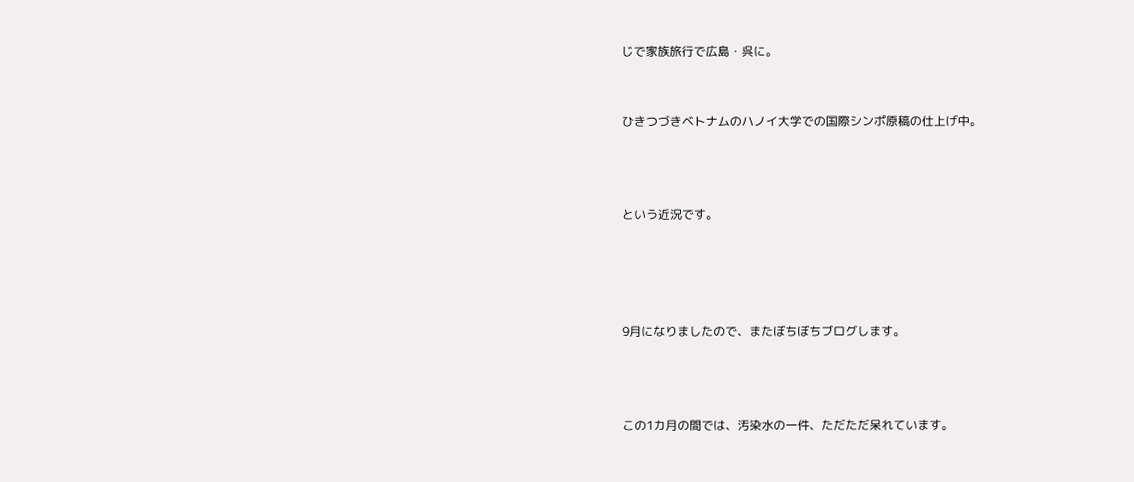じで家族旅行で広島・呉に。


ひきつづきベトナムのハノイ大学での国際シンポ原稿の仕上げ中。



という近況です。




9月になりましたので、またぼちぼちブログします。



この1カ月の間では、汚染水の一件、ただただ呆れています。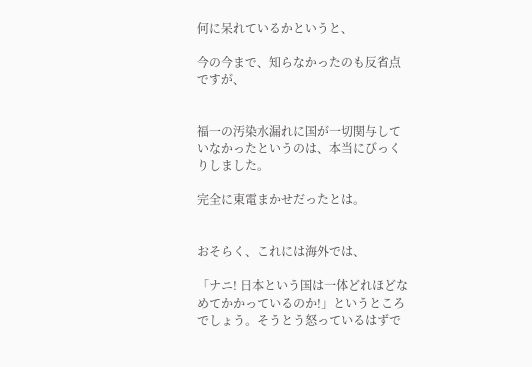何に呆れているかというと、

今の今まで、知らなかったのも反省点ですが、


福一の汚染水漏れに国が一切関与していなかったというのは、本当にびっくりしました。

完全に東電まかせだったとは。


おそらく、これには海外では、

「ナニ! 日本という国は一体どれほどなめてかかっているのか!」というところでしょう。そうとう怒っているはずで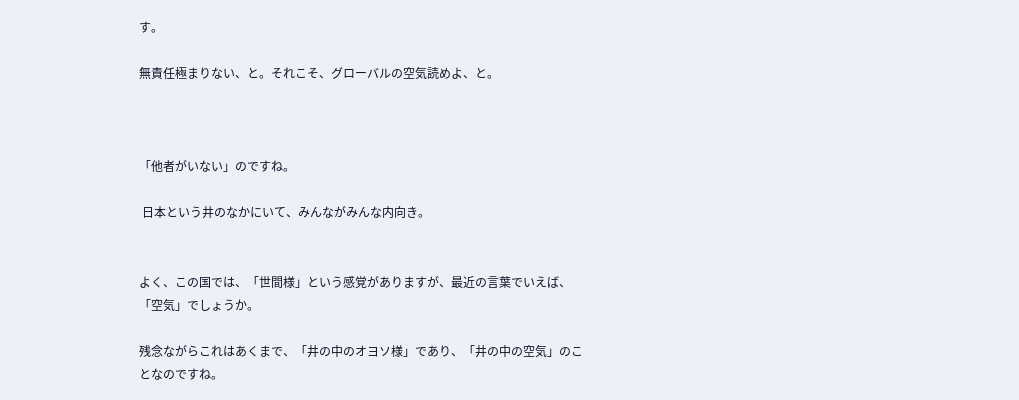す。

無責任極まりない、と。それこそ、グローバルの空気読めよ、と。



「他者がいない」のですね。

 日本という井のなかにいて、みんながみんな内向き。


よく、この国では、「世間様」という感覚がありますが、最近の言葉でいえば、「空気」でしょうか。

残念ながらこれはあくまで、「井の中のオヨソ様」であり、「井の中の空気」のことなのですね。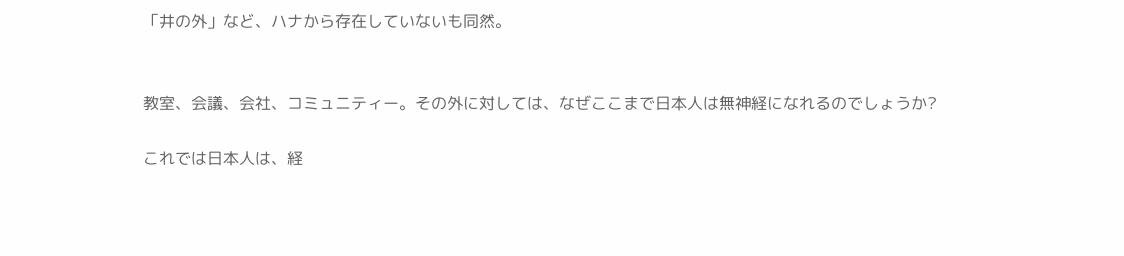「井の外」など、ハナから存在していないも同然。


教室、会議、会社、コミュニティー。その外に対しては、なぜここまで日本人は無神経になれるのでしょうか?

これでは日本人は、経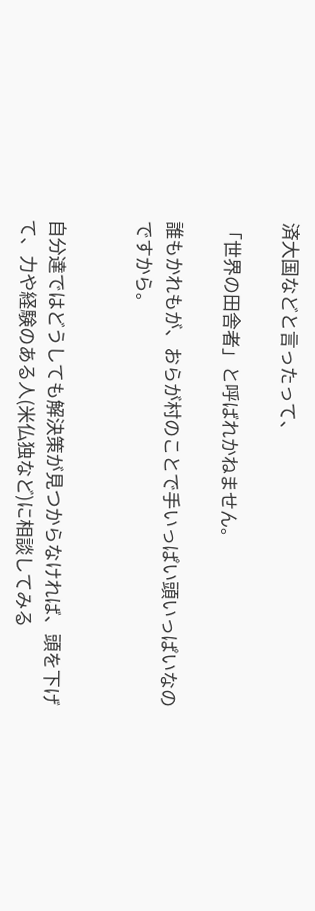済大国などと言ったって、

「世界の田舎者」と呼ばれかねません。

誰もかれもが、おらが村のことで手いっぱい頭いっぱいなのですから。


自分達ではどうしても解決策が見つからなければ、頭を下げて、力や経験のある人(米仏独など)に相談してみる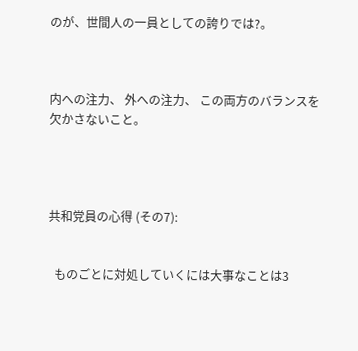のが、世間人の一員としての誇りでは?。



内への注力、 外への注力、 この両方のバランスを欠かさないこと。




共和党員の心得 (その7):


  ものごとに対処していくには大事なことは3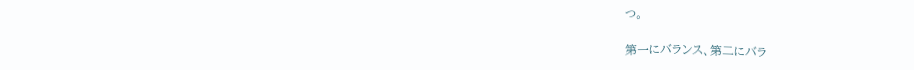つ。

第一にバランス、第二にバラ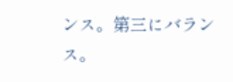ンス。第三にバランス。